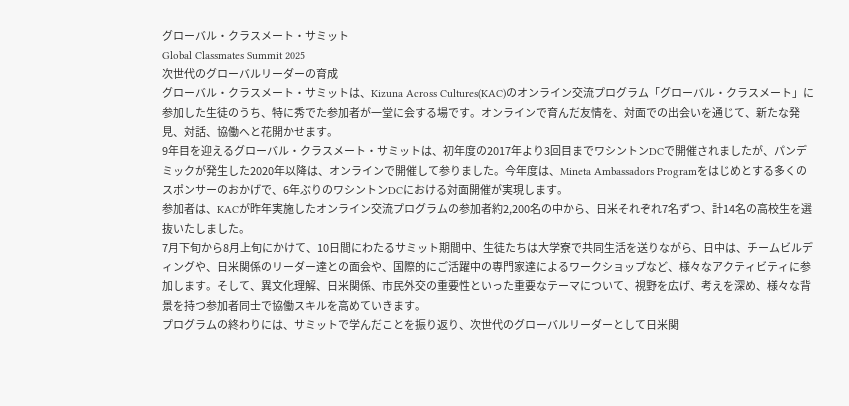グローバル・クラスメート・サミット
Global Classmates Summit 2025
次世代のグローバルリーダーの育成
グローバル・クラスメート・サミットは、Kizuna Across Cultures(KAC)のオンライン交流プログラム「グローバル・クラスメート」に参加した生徒のうち、特に秀でた参加者が一堂に会する場です。オンラインで育んだ友情を、対面での出会いを通じて、新たな発見、対話、協働へと花開かせます。
9年目を迎えるグローバル・クラスメート・サミットは、初年度の2017年より3回目までワシントンDCで開催されましたが、パンデミックが発生した2020年以降は、オンラインで開催して参りました。今年度は、Mineta Ambassadors Programをはじめとする多くのスポンサーのおかげで、6年ぶりのワシントンDCにおける対面開催が実現します。
参加者は、KACが昨年実施したオンライン交流プログラムの参加者約2,200名の中から、日米それぞれ7名ずつ、計14名の高校生を選抜いたしました。
7月下旬から8月上旬にかけて、10日間にわたるサミット期間中、生徒たちは大学寮で共同生活を送りながら、日中は、チームビルディングや、日米関係のリーダー達との面会や、国際的にご活躍中の専門家達によるワークショップなど、様々なアクティビティに参加します。そして、異文化理解、日米関係、市民外交の重要性といった重要なテーマについて、視野を広げ、考えを深め、様々な背景を持つ参加者同士で協働スキルを高めていきます。
プログラムの終わりには、サミットで学んだことを振り返り、次世代のグローバルリーダーとして日米関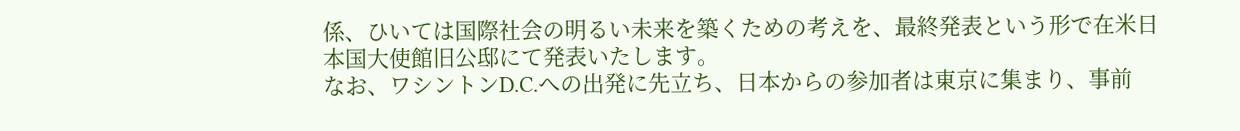係、ひいては国際社会の明るい未来を築くための考えを、最終発表という形で在米日本国大使館旧公邸にて発表いたします。
なお、ワシントンD.C.への出発に先立ち、日本からの参加者は東京に集まり、事前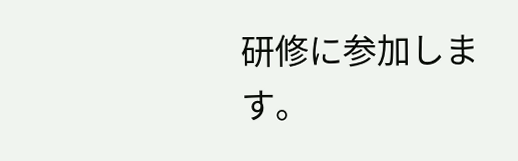研修に参加します。